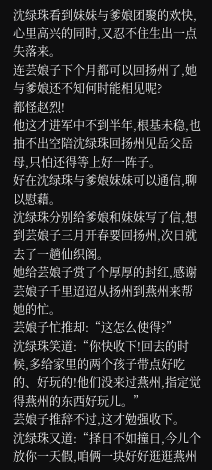沈绿珠看到妹妹与爹娘团聚的欢快,心里高兴的同时,又忍不住生出一点失落来。
连芸娘子下个月都可以回扬州了,她与爹娘还不知何时能相见呢?
都怪赵烈!
他这才进军中不到半年,根基未稳,也抽不出空陪沈绿珠回扬州见岳父岳母,只怕还得等上好一阵子。
好在沈绿珠与爹娘妹妹可以通信,聊以慰藉。
沈绿珠分别给爹娘和妹妹写了信,想到芸娘子三月开春要回扬州,次日就去了一趟仙织阁。
她给芸娘子赏了个厚厚的封红,感谢芸娘子千里迢迢从扬州到燕州来帮她的忙。
芸娘子忙推却:“这怎么使得?”
沈绿珠笑道:“你快收下!回去的时候,多给家里的两个孩子带点好吃的、好玩的!他们没来过燕州,指定觉得燕州的东西好玩儿。”
芸娘子推辞不过,这才勉强收下。
沈绿珠又道:“择日不如撞日,今儿个放你一天假,咱俩一块好好逛逛燕州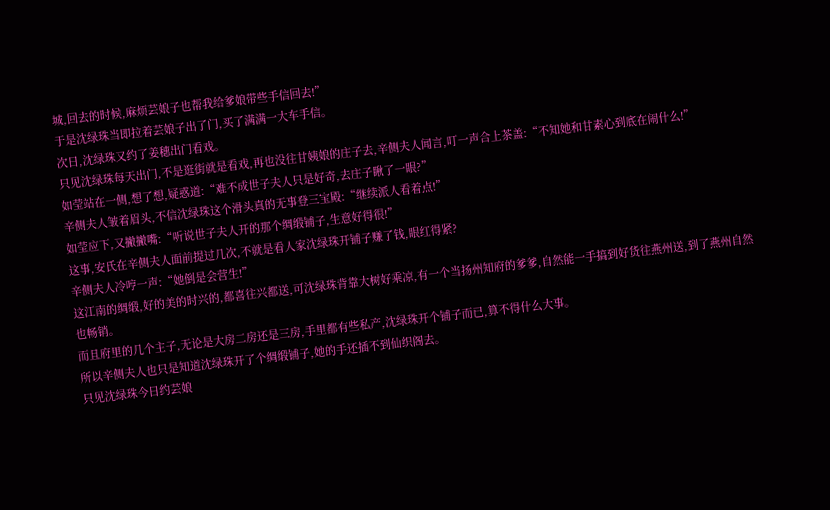城,回去的时候,麻烦芸娘子也帮我给爹娘带些手信回去!”
于是沈绿珠当即拉着芸娘子出了门,买了满满一大车手信。
次日,沈绿珠又约了姜穗出门看戏。
只见沈绿珠每天出门,不是逛街就是看戏,再也没往甘姨娘的庄子去,辛侧夫人闻言,叮一声合上茶盖:“不知她和甘素心到底在闹什么!”
如莹站在一侧,想了想,疑惑道:“难不成世子夫人只是好奇,去庄子瞅了一眼?”
辛侧夫人皱着眉头,不信沈绿珠这个滑头真的无事登三宝殿:“继续派人看着点!”
如莹应下,又撇撇嘴:“听说世子夫人开的那个绸缎铺子,生意好得很!”
这事,安氏在辛侧夫人面前提过几次,不就是看人家沈绿珠开铺子赚了钱,眼红得紧?
辛侧夫人冷哼一声:“她倒是会营生!”
这江南的绸缎,好的美的时兴的,都喜往兴都送,可沈绿珠背靠大树好乘凉,有一个当扬州知府的爹爹,自然能一手搞到好货往燕州送,到了燕州自然也畅销。
而且府里的几个主子,无论是大房二房还是三房,手里都有些私产,沈绿珠开个铺子而已,算不得什么大事。
所以辛侧夫人也只是知道沈绿珠开了个绸缎铺子,她的手还插不到仙织阁去。
只见沈绿珠今日约芸娘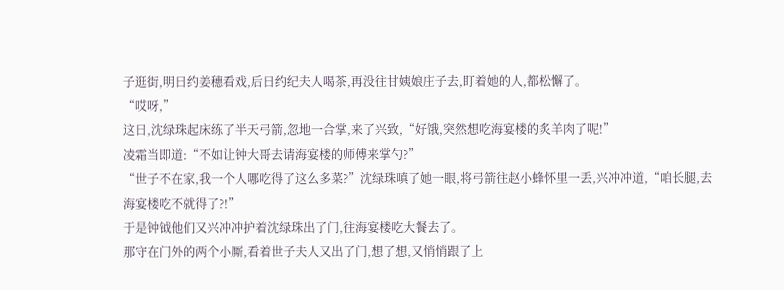子逛街,明日约姜穗看戏,后日约纪夫人喝茶,再没往甘姨娘庄子去,盯着她的人,都松懈了。
“哎呀,”
这日,沈绿珠起床练了半天弓箭,忽地一合掌,来了兴致,“好饿,突然想吃海宴楼的炙羊肉了呢!”
凌霜当即道:“不如让钟大哥去请海宴楼的师傅来掌勺?”
“世子不在家,我一个人哪吃得了这么多菜?”沈绿珠嗔了她一眼,将弓箭往赵小蜂怀里一丢,兴冲冲道,“咱长腿,去海宴楼吃不就得了?!”
于是钟钺他们又兴冲冲护着沈绿珠出了门,往海宴楼吃大餐去了。
那守在门外的两个小厮,看着世子夫人又出了门,想了想,又悄悄跟了上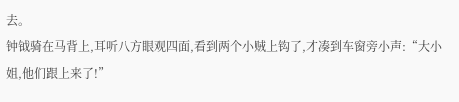去。
钟钺骑在马背上,耳听八方眼观四面,看到两个小贼上钩了,才凑到车窗旁小声:“大小姐,他们跟上来了!”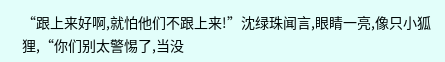“跟上来好啊,就怕他们不跟上来!”沈绿珠闻言,眼睛一亮,像只小狐狸,“你们别太警惕了,当没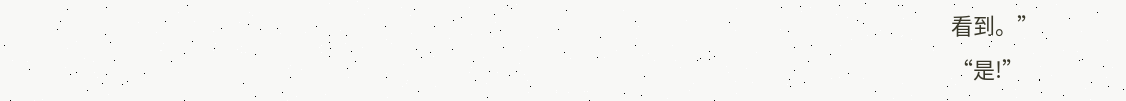看到。”
“是!”